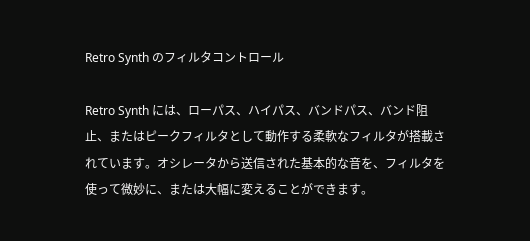Retro Synth のフィルタコントロール

Retro Synth には、ローパス、ハイパス、バンドパス、バンド阻止、またはピークフィルタとして動作する柔軟なフィルタが搭載されています。オシレータから送信された基本的な音を、フィルタを使って微妙に、または大幅に変えることができます。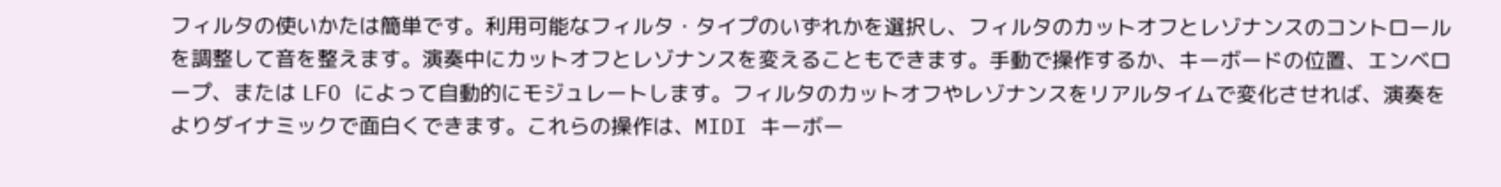フィルタの使いかたは簡単です。利用可能なフィルタ・タイプのいずれかを選択し、フィルタのカットオフとレゾナンスのコントロールを調整して音を整えます。演奏中にカットオフとレゾナンスを変えることもできます。手動で操作するか、キーボードの位置、エンベロープ、または LFO によって自動的にモジュレートします。フィルタのカットオフやレゾナンスをリアルタイムで変化させれば、演奏をよりダイナミックで面白くできます。これらの操作は、MIDI キーボー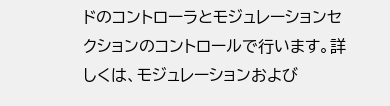ドのコントローラとモジュレーションセクションのコントロールで行います。詳しくは、モジュレーションおよび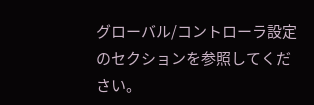グローバル/コントローラ設定のセクションを参照してください。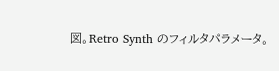図。Retro Synth のフィルタパラメータ。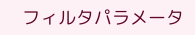フィルタパラメータ